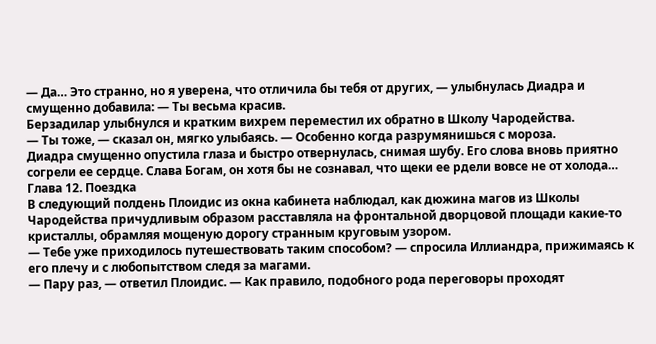— Да… Это странно, но я уверена, что отличила бы тебя от других, — улыбнулась Диадра и смущенно добавила: — Ты весьма красив.
Берзадилар улыбнулся и кратким вихрем переместил их обратно в Школу Чародейства.
— Ты тоже, — сказал он, мягко улыбаясь. — Особенно когда разрумянишься с мороза.
Диадра смущенно опустила глаза и быстро отвернулась, снимая шубу. Его слова вновь приятно согрели ее сердце. Слава Богам, он хотя бы не сознавал, что щеки ее рдели вовсе не от холода…
Глава 12. Поездка
В следующий полдень Плоидис из окна кабинета наблюдал, как дюжина магов из Школы Чародейства причудливым образом расставляла на фронтальной дворцовой площади какие-то кристаллы, обрамляя мощеную дорогу странным круговым узором.
— Тебе уже приходилось путешествовать таким способом? — спросила Иллиандра, прижимаясь к его плечу и с любопытством следя за магами.
— Пару раз, — ответил Плоидис. — Как правило, подобного рода переговоры проходят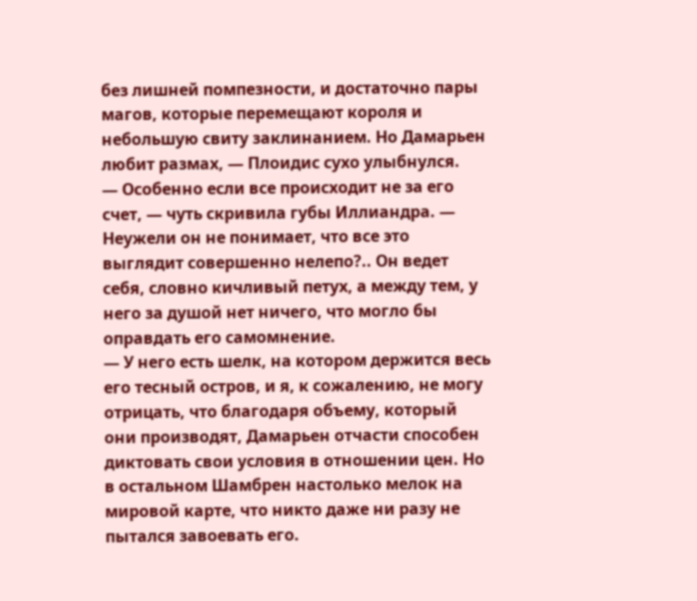без лишней помпезности, и достаточно пары магов, которые перемещают короля и небольшую свиту заклинанием. Но Дамарьен любит размах, — Плоидис сухо улыбнулся.
— Особенно если все происходит не за его счет, — чуть скривила губы Иллиандра. — Неужели он не понимает, что все это выглядит совершенно нелепо?.. Он ведет себя, словно кичливый петух, а между тем, у него за душой нет ничего, что могло бы оправдать его самомнение.
— У него есть шелк, на котором держится весь его тесный остров, и я, к сожалению, не могу отрицать, что благодаря объему, который они производят, Дамарьен отчасти способен диктовать свои условия в отношении цен. Но в остальном Шамбрен настолько мелок на мировой карте, что никто даже ни разу не пытался завоевать его.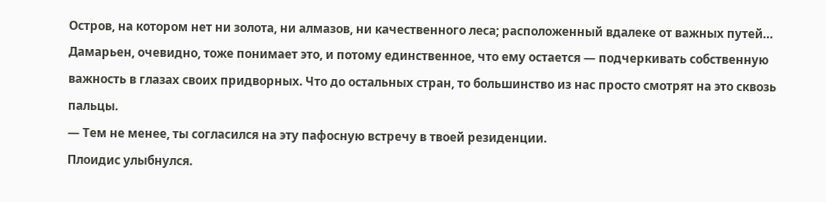Остров, на котором нет ни золота, ни алмазов, ни качественного леса; расположенный вдалеке от важных путей… Дамарьен, очевидно, тоже понимает это, и потому единственное, что ему остается — подчеркивать собственную важность в глазах своих придворных. Что до остальных стран, то большинство из нас просто смотрят на это сквозь пальцы.
— Тем не менее, ты согласился на эту пафосную встречу в твоей резиденции.
Плоидис улыбнулся.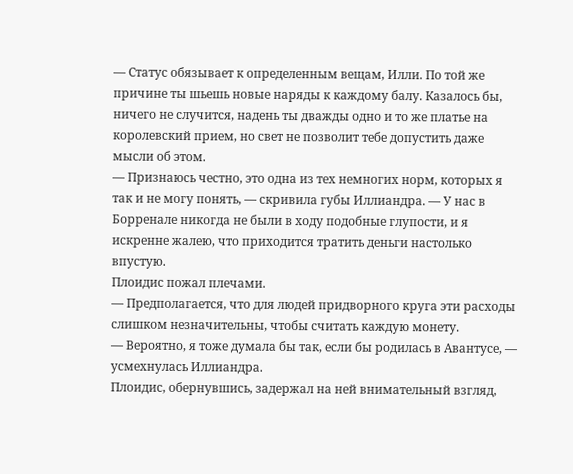— Статус обязывает к определенным вещам, Илли. По той же причине ты шьешь новые наряды к каждому балу. Казалось бы, ничего не случится, надень ты дважды одно и то же платье на королевский прием, но свет не позволит тебе допустить даже мысли об этом.
— Признаюсь честно, это одна из тех немногих норм, которых я так и не могу понять, — скривила губы Иллиандра. — У нас в Борренале никогда не были в ходу подобные глупости, и я искренне жалею, что приходится тратить деньги настолько впустую.
Плоидис пожал плечами.
— Предполагается, что для людей придворного круга эти расходы слишком незначительны, чтобы считать каждую монету.
— Вероятно, я тоже думала бы так, если бы родилась в Авантусе, — усмехнулась Иллиандра.
Плоидис, обернувшись, задержал на ней внимательный взгляд,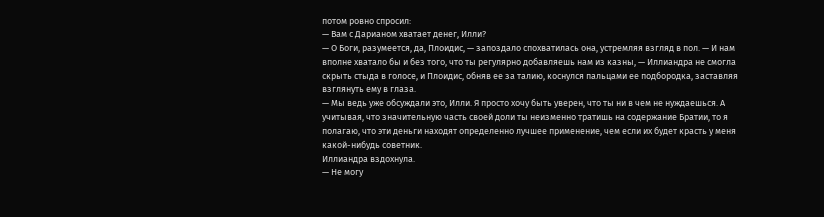потом ровно спросил:
— Вам с Дарианом хватает денег, Илли?
— О Боги, разумеется, да, Плоидис, — запоздало спохватилась она, устремляя взгляд в пол. — И нам вполне хватало бы и без того, что ты регулярно добавляешь нам из казны, — Иллиандра не смогла скрыть стыда в голосе, и Плоидис, обняв ее за талию, коснулся пальцами ее подбородка, заставляя взглянуть ему в глаза.
— Мы ведь уже обсуждали это, Илли. Я просто хочу быть уверен, что ты ни в чем не нуждаешься. А учитывая, что значительную часть своей доли ты неизменно тратишь на содержание Братии, то я полагаю, что эти деньги находят определенно лучшее применение, чем если их будет красть у меня какой-нибудь советник.
Иллиандра вздохнула.
— Не могу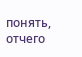понять, отчего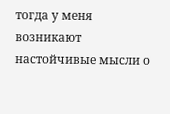тогда у меня возникают настойчивые мысли о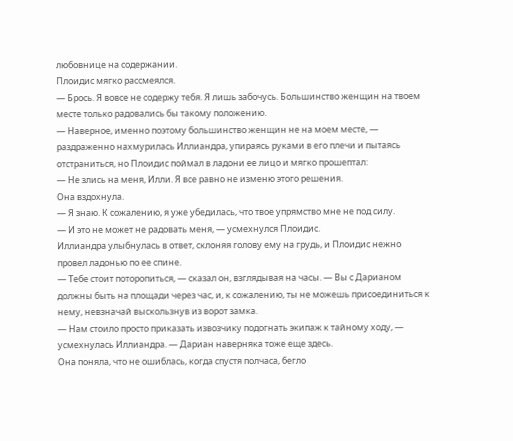любовнице на содержании.
Плоидис мягко рассмеялся.
— Брось. Я вовсе не содержу тебя. Я лишь забочусь. Большинство женщин на твоем месте только радовались бы такому положению.
— Наверное, именно поэтому большинство женщин не на моем месте, — раздраженно нахмурилась Иллиандра, упираясь руками в его плечи и пытаясь отстраниться, но Плоидис поймал в ладони ее лицо и мягко прошептал:
— Не злись на меня, Илли. Я все равно не изменю этого решения.
Она вздохнула.
— Я знаю. К сожалению, я уже убедилась, что твое упрямство мне не под силу.
— И это не может не радовать меня, — усмехнулся Плоидис.
Иллиандра улыбнулась в ответ, склоняя голову ему на грудь, и Плоидис нежно провел ладонью по ее спине.
— Тебе стоит поторопиться, — сказал он, взглядывая на часы. — Вы с Дарианом должны быть на площади через час, и, к сожалению, ты не можешь присоединиться к нему, невзначай выскользнув из ворот замка.
— Нам стоило просто приказать извозчику подогнать экипаж к тайному ходу, — усмехнулась Иллиандра. — Дариан наверняка тоже еще здесь.
Она поняла, что не ошиблась, когда спустя полчаса, бегло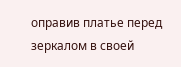оправив платье перед зеркалом в своей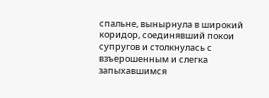спальне, вынырнула в широкий коридор, соединявший покои супругов и столкнулась с взъерошенным и слегка запыхавшимся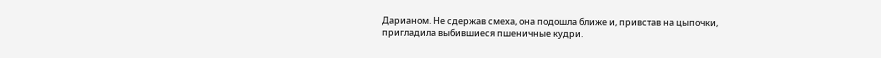Дарианом. Не сдержав смеха, она подошла ближе и, привстав на цыпочки, пригладила выбившиеся пшеничные кудри.